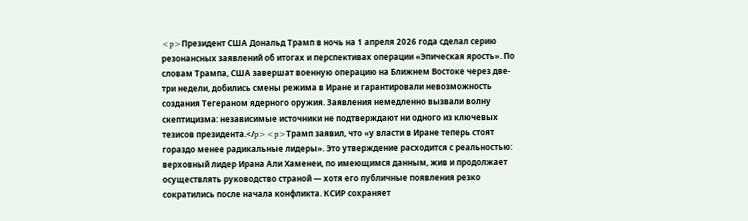<p>Президент США Дональд Трамп в ночь на 1 апреля 2026 года сделал серию резонансных заявлений об итогах и перспективах операции «Эпическая ярость». По словам Трампа, США завершат военную операцию на Ближнем Востоке через две-три недели, добились смены режима в Иране и гарантировали невозможность создания Тегераном ядерного оружия. Заявления немедленно вызвали волну скептицизма: независимые источники не подтверждают ни одного из ключевых тезисов президента.</p><p>Трамп заявил, что «у власти в Иране теперь стоят гораздо менее радикальные лидеры». Это утверждение расходится с реальностью: верховный лидер Ирана Али Хаменеи, по имеющимся данным, жив и продолжает осуществлять руководство страной — хотя его публичные появления резко сократились после начала конфликта. КСИР сохраняет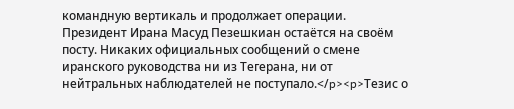командную вертикаль и продолжает операции. Президент Ирана Масуд Пезешкиан остаётся на своём посту. Никаких официальных сообщений о смене иранского руководства ни из Тегерана, ни от нейтральных наблюдателей не поступало.</p><p>Тезис о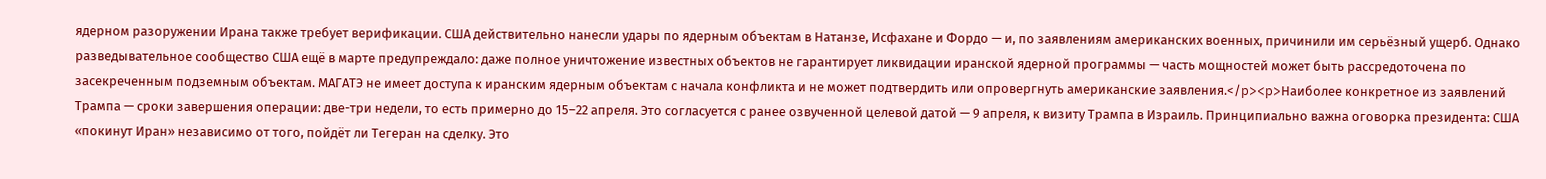ядерном разоружении Ирана также требует верификации. США действительно нанесли удары по ядерным объектам в Натанзе, Исфахане и Фордо — и, по заявлениям американских военных, причинили им серьёзный ущерб. Однако разведывательное сообщество США ещё в марте предупреждало: даже полное уничтожение известных объектов не гарантирует ликвидации иранской ядерной программы — часть мощностей может быть рассредоточена по засекреченным подземным объектам. МАГАТЭ не имеет доступа к иранским ядерным объектам с начала конфликта и не может подтвердить или опровергнуть американские заявления.</p><p>Наиболее конкретное из заявлений Трампа — сроки завершения операции: две-три недели, то есть примерно до 15–22 апреля. Это согласуется с ранее озвученной целевой датой — 9 апреля, к визиту Трампа в Израиль. Принципиально важна оговорка президента: США «покинут Иран» независимо от того, пойдёт ли Тегеран на сделку. Это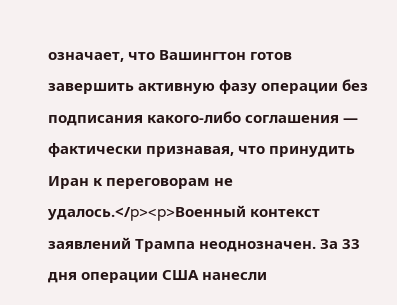означает, что Вашингтон готов завершить активную фазу операции без подписания какого-либо соглашения — фактически признавая, что принудить Иран к переговорам не удалось.</p><p>Военный контекст заявлений Трампа неоднозначен. За 33 дня операции США нанесли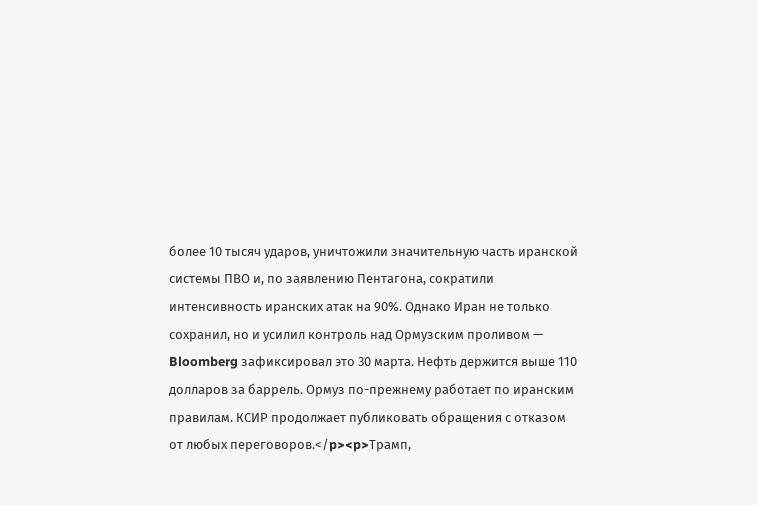более 10 тысяч ударов, уничтожили значительную часть иранской системы ПВО и, по заявлению Пентагона, сократили интенсивность иранских атак на 90%. Однако Иран не только сохранил, но и усилил контроль над Ормузским проливом — Bloomberg зафиксировал это 30 марта. Нефть держится выше 110 долларов за баррель. Ормуз по-прежнему работает по иранским правилам. КСИР продолжает публиковать обращения с отказом от любых переговоров.</p><p>Трамп,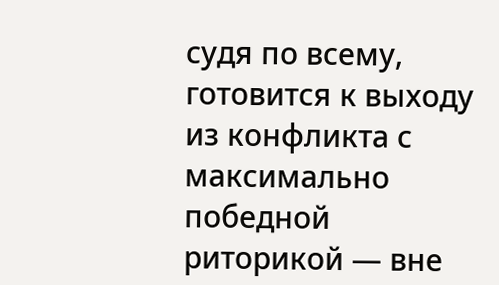судя по всему, готовится к выходу из конфликта с максимально победной риторикой — вне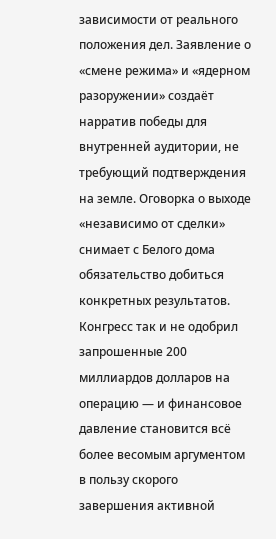зависимости от реального положения дел. Заявление о «смене режима» и «ядерном разоружении» создаёт нарратив победы для внутренней аудитории, не требующий подтверждения на земле. Оговорка о выходе «независимо от сделки» снимает с Белого дома обязательство добиться конкретных результатов. Конгресс так и не одобрил запрошенные 200 миллиардов долларов на операцию — и финансовое давление становится всё более весомым аргументом в пользу скорого завершения активной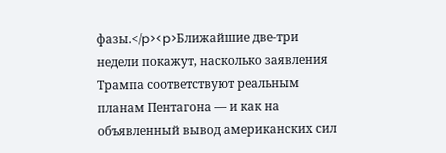фазы.</p><p>Ближайшие две-три недели покажут, насколько заявления Трампа соответствуют реальным планам Пентагона — и как на объявленный вывод американских сил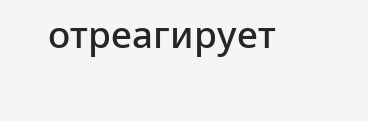отреагирует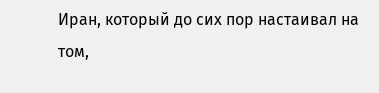Иран, который до сих пор настаивал на том,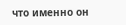что именно он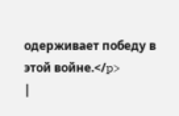одерживает победу в этой войне.</p>
|